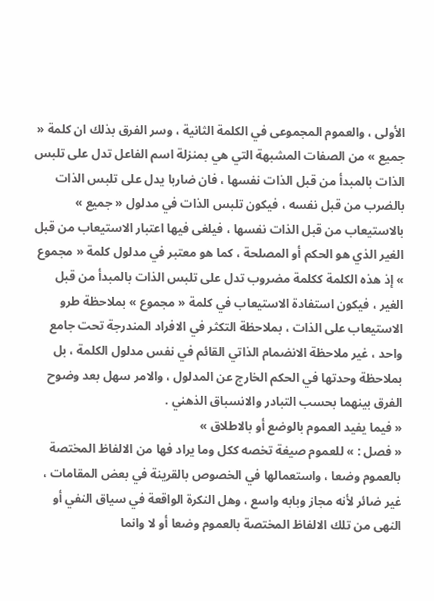الأولى ، والعموم المجموعى في الكلمة الثانية ، وسر الفرق بذلك ان كلمة « جميع » من الصفات المشبهة التي هي بمنزلة اسم الفاعل تدل على تلبس الذات بالمبدأ من قبل الذات نفسها ، فان ضاربا يدل على تلبس الذات بالضرب من قبل نفسه ، فيكون تلبس الذات في مدلول « جميع » بالاستيعاب من قبل الذات نفسها ، فيلغى فيها اعتبار الاستيعاب من قبل الغير الذي هو الحكم أو المصلحة ، كما هو معتبر في مدلول كلمة « مجموع » إذ هذه الكلمة ككلمة مضروب تدل على تلبس الذات بالمبدأ من قبل الغير ، فيكون استفادة الاستيعاب في كلمة « مجموع » بملاحظة طرو الاستيعاب على الذات ، بملاحظة التكثر في الافراد المندرجة تحت جامع واحد ، غير ملاحظة الانضمام الذاتي القائم في نفس مدلول الكلمة ، بل بملاحظة وحدتها في الحكم الخارج عن المدلول ، والامر سهل بعد وضوح الفرق بينهما بحسب التبادر والانسباق الذهني .
« فيما يفيد العموم بالوضع أو بالاطلاق »
« فصل : » للعموم صيغة تخصه ككل وما يراد فها من الالفاظ المختصة بالعموم وضعا ، واستعمالها في الخصوص بالقرينة في بعض المقامات ، غير ضائر لأنه مجاز وبابه واسع ، وهل النكرة الواقعة في سياق النفي أو النهى من تلك الالفاظ المختصة بالعموم وضعا أو لا وانما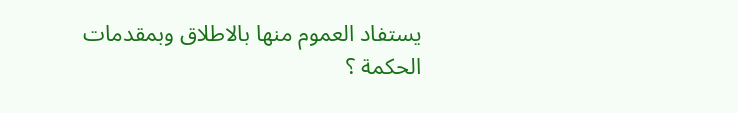يستفاد العموم منها بالاطلاق وبمقدمات الحكمة ؟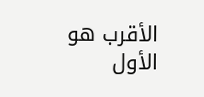الأقرب هو الأول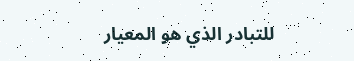للتبادر الذي هو المعيار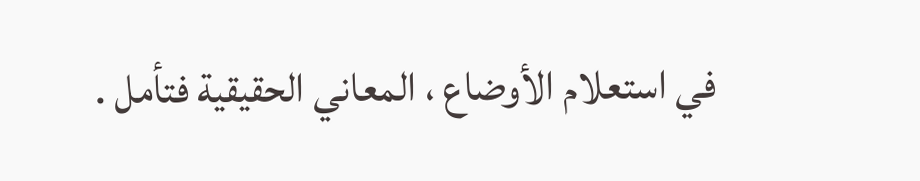في استعلام الأوضاع ، المعاني الحقيقية فتأمل .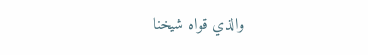والذي قواه شيخنا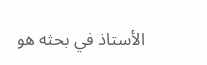الأستاذ في بحثه هو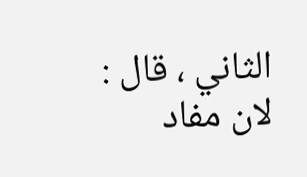الثاني ، قال : لان مفاد